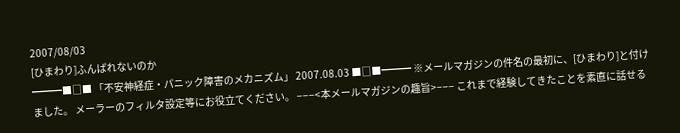2007/08/03
[ひまわり]ふんばれないのか
━━━■□■ 「不安神経症・パニック障害のメカニズム」 2007.08.03 ■□■━━━ ※メールマガジンの件名の最初に、[ひまわり]と付けました。 メーラーのフィルタ設定等にお役立てください。 −−−<本メールマガジンの趣旨>−−− これまで経験してきたことを素直に話せる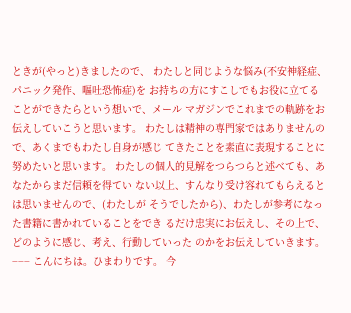ときが(やっと)きましたので、 わたしと同じような悩み(不安神経症、パニック発作、嘔吐恐怖症)を お持ちの方にすこしでもお役に立てることができたらという想いで、メール マガジンでこれまでの軌跡をお伝えしていこうと思います。 わたしは精神の専門家ではありませんので、あくまでもわたし自身が感じ てきたことを素直に表現することに努めたいと思います。 わたしの個人的見解をつらつらと述べても、あなたからまだ信頼を得てい ない以上、すんなり受け容れてもらえるとは思いませんので、(わたしが そうでしたから)、わたしが参考になった書籍に書かれていることをでき るだけ忠実にお伝えし、その上で、どのように感じ、考え、行動していった のかをお伝えしていきます。 −−− こんにちは。ひまわりです。 今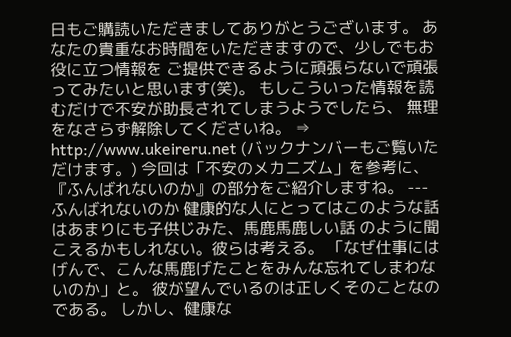日もご購読いただきましてありがとうございます。 あなたの貴重なお時間をいただきますので、少しでもお役に立つ情報を ご提供できるように頑張らないで頑張ってみたいと思います(笑)。 もしこういった情報を読むだけで不安が助長されてしまうようでしたら、 無理をなさらず解除してくださいね。 ⇒ http://www.ukeireru.net (バックナンバーもご覧いただけます。) 今回は「不安のメカニズム」を参考に、 『ふんばれないのか』の部分をご紹介しますね。 --- ふんばれないのか 健康的な人にとってはこのような話はあまりにも子供じみた、馬鹿馬鹿しい話 のように聞こえるかもしれない。彼らは考える。 「なぜ仕事にはげんで、こんな馬鹿げたことをみんな忘れてしまわないのか」と。 彼が望んでいるのは正しくそのことなのである。 しかし、健康な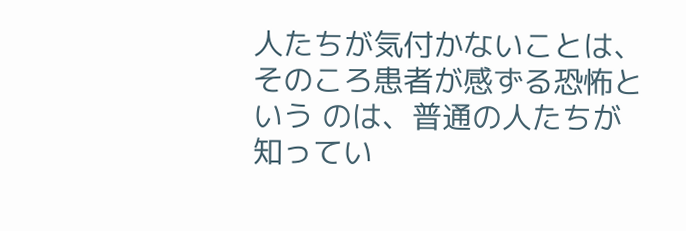人たちが気付かないことは、そのころ患者が感ずる恐怖という のは、普通の人たちが知ってい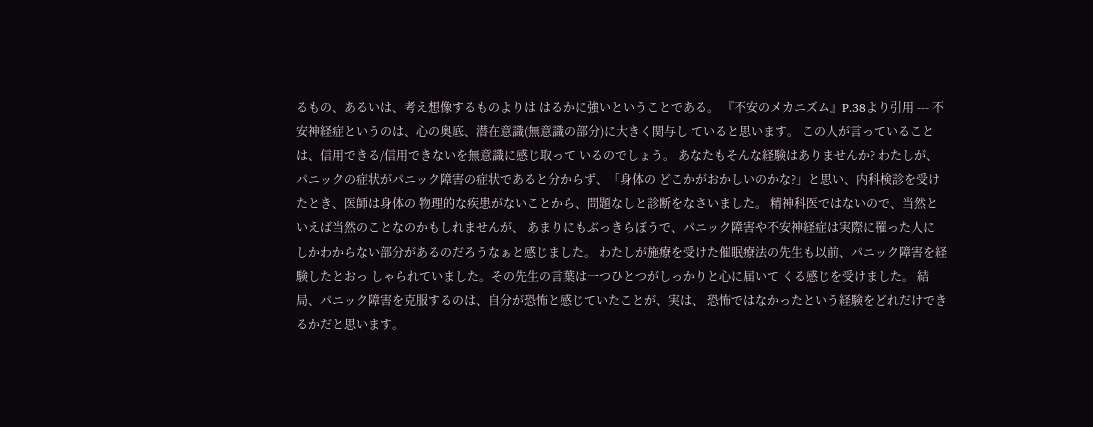るもの、あるいは、考え想像するものよりは はるかに強いということである。 『不安のメカニズム』P.38より引用 --- 不安神経症というのは、心の奥底、潜在意識(無意識の部分)に大きく関与し ていると思います。 この人が言っていることは、信用できる/信用できないを無意識に感じ取って いるのでしょう。 あなたもそんな経験はありませんか? わたしが、パニックの症状がパニック障害の症状であると分からず、「身体の どこかがおかしいのかな?」と思い、内科検診を受けたとき、医師は身体の 物理的な疾患がないことから、問題なしと診断をなさいました。 精神科医ではないので、当然といえば当然のことなのかもしれませんが、 あまりにもぶっきらぼうで、パニック障害や不安神経症は実際に罹った人に しかわからない部分があるのだろうなぁと感じました。 わたしが施療を受けた催眠療法の先生も以前、パニック障害を経験したとおっ しゃられていました。その先生の言葉は一つひとつがしっかりと心に届いて くる感じを受けました。 結局、パニック障害を克服するのは、自分が恐怖と感じていたことが、実は、 恐怖ではなかったという経験をどれだけできるかだと思います。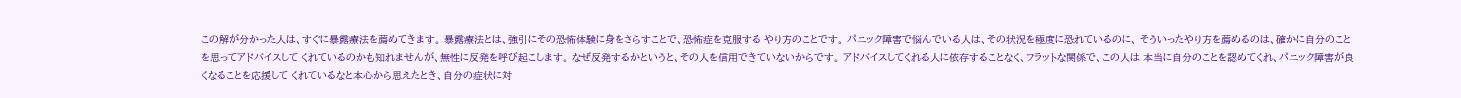この解が分かった人は、すぐに暴露療法を薦めてきます。 暴露療法とは、強引にその恐怖体験に身をさらすことで、恐怖症を克服する やり方のことです。 パニック障害で悩んでいる人は、その状況を極度に恐れているのに、 そういったやり方を薦めるのは、確かに自分のことを思ってアドバイスして くれているのかも知れませんが、無性に反発を呼び起こします。 なぜ反発するかというと、その人を信用できていないからです。 アドバイスしてくれる人に依存することなく、フラットな関係で、この人は 本当に自分のことを認めてくれ、パニック障害が良くなることを応援して くれているなと本心から思えたとき、自分の症状に対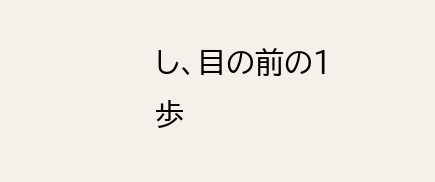し、目の前の1歩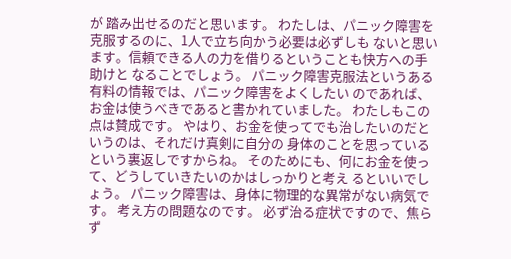が 踏み出せるのだと思います。 わたしは、パニック障害を克服するのに、1人で立ち向かう必要は必ずしも ないと思います。信頼できる人の力を借りるということも快方への手助けと なることでしょう。 パニック障害克服法というある有料の情報では、パニック障害をよくしたい のであれば、お金は使うべきであると書かれていました。 わたしもこの点は賛成です。 やはり、お金を使ってでも治したいのだというのは、それだけ真剣に自分の 身体のことを思っているという裏返しですからね。 そのためにも、何にお金を使って、どうしていきたいのかはしっかりと考え るといいでしょう。 パニック障害は、身体に物理的な異常がない病気です。 考え方の問題なのです。 必ず治る症状ですので、焦らず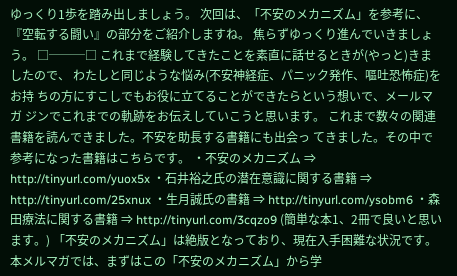ゆっくり1歩を踏み出しましょう。 次回は、「不安のメカニズム」を参考に、 『空転する闘い』の部分をご紹介しますね。 焦らずゆっくり進んでいきましょう。 □───□ これまで経験してきたことを素直に話せるときが(やっと)きましたので、 わたしと同じような悩み(不安神経症、パニック発作、嘔吐恐怖症)をお持 ちの方にすこしでもお役に立てることができたらという想いで、メールマガ ジンでこれまでの軌跡をお伝えしていこうと思います。 これまで数々の関連書籍を読んできました。不安を助長する書籍にも出会っ てきました。その中で参考になった書籍はこちらです。 ・不安のメカニズム ⇒ http://tinyurl.com/yuox5x ・石井裕之氏の潜在意識に関する書籍 ⇒ http://tinyurl.com/25xnux ・生月誠氏の書籍 ⇒ http://tinyurl.com/ysobm6 ・森田療法に関する書籍 ⇒ http://tinyurl.com/3cqzo9 (簡単な本1、2冊で良いと思います。) 「不安のメカニズム」は絶版となっており、現在入手困難な状況です。 本メルマガでは、まずはこの「不安のメカニズム」から学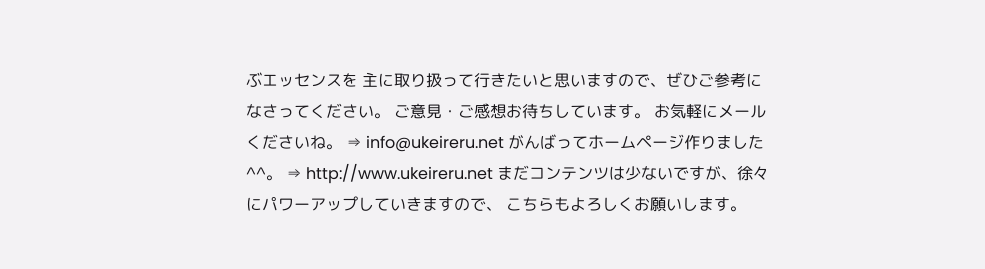ぶエッセンスを 主に取り扱って行きたいと思いますので、ぜひご参考になさってください。 ご意見・ご感想お待ちしています。 お気軽にメールくださいね。 ⇒ info@ukeireru.net がんばってホームページ作りました^^。 ⇒ http://www.ukeireru.net まだコンテンツは少ないですが、徐々にパワーアップしていきますので、 こちらもよろしくお願いします。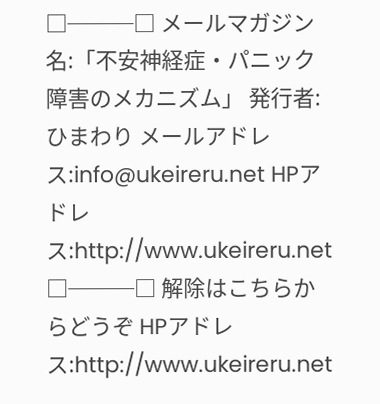□───□ メールマガジン名:「不安神経症・パニック障害のメカニズム」 発行者:ひまわり メールアドレス:info@ukeireru.net HPアドレス:http://www.ukeireru.net □───□ 解除はこちらからどうぞ HPアドレス:http://www.ukeireru.net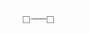□───□